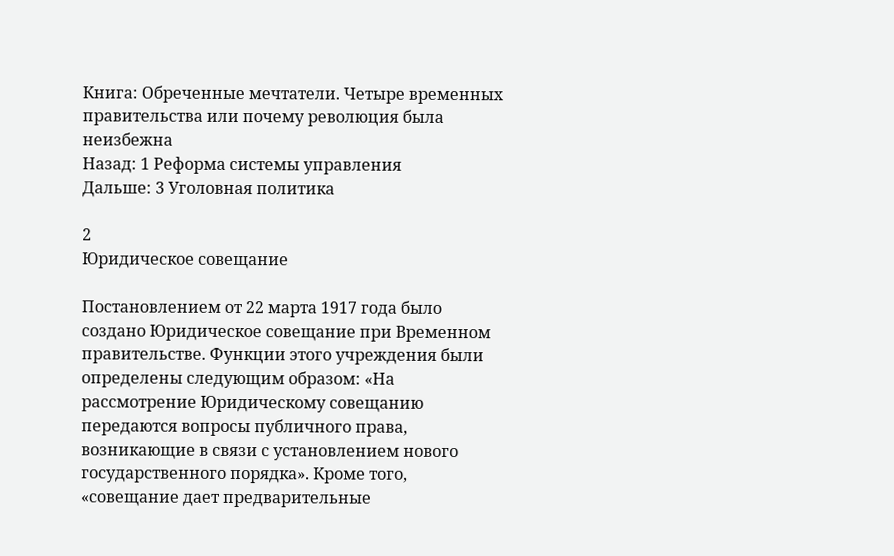Книга: Обреченные мечтатели. Четыре временных правительства или почему революция была неизбежна
Назад: 1 Реформа системы управления
Дальше: 3 Уголовная политика

2
Юридическое совещание

Постановлением от 22 марта 1917 года было создано Юридическое совещание при Временном правительстве. Функции этого учреждения были определены следующим образом: «На рассмотрение Юридическому совещанию передаются вопросы публичного права, возникающие в связи с установлением нового государственного порядка». Кроме того, «совещание дает предварительные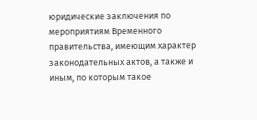юридические заключения по мероприятиям Временного правительства, имеющим характер законодательных актов, а также и иным, по которым такое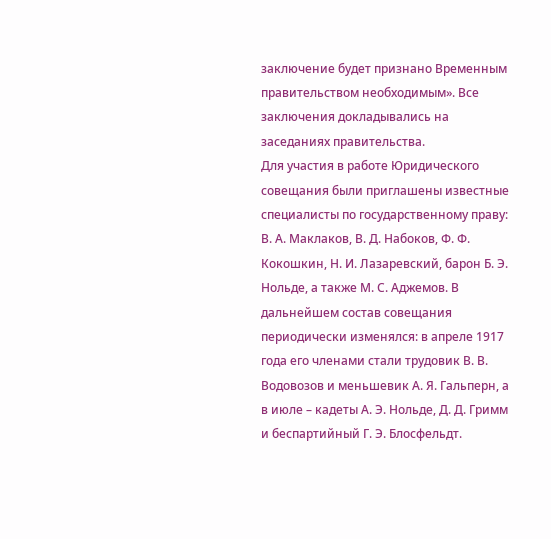заключение будет признано Временным правительством необходимым». Все заключения докладывались на заседаниях правительства.
Для участия в работе Юридического совещания были приглашены известные специалисты по государственному праву: В. А. Маклаков, В. Д. Набоков, Ф. Ф. Кокошкин, Н. И. Лазаревский, барон Б. Э. Нольде, а также М. С. Аджемов. В дальнейшем состав совещания периодически изменялся: в апреле 1917 года его членами стали трудовик В. В. Водовозов и меньшевик А. Я. Гальперн, а в июле – кадеты А. Э. Нольде, Д. Д. Гримм и беспартийный Г. Э. Блосфельдт.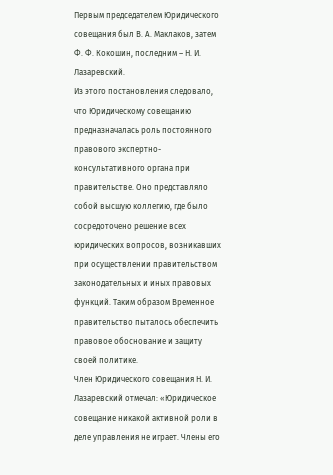Первым председателем Юридического совещания был В. А. Маклаков, затем Ф. Ф. Кокошин, последним – Н. И. Лазаревский.
Из этого постановления следовало, что Юридическому совещанию предназначалась роль постоянного правового экспертно-консультативного органа при правительстве. Оно представляло собой высшую коллегию, где было сосредоточено решение всех юридических вопросов, возникавших при осуществлении правительством законодательных и иных правовых функций. Таким образом Временное правительство пыталось обеспечить правовое обоснование и защиту своей политике.
Член Юридического совещания Н. И. Лазаревский отмечал: «Юридическое совещание никакой активной роли в деле управления не играет. Члены его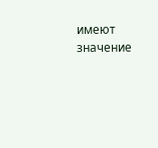имеют значение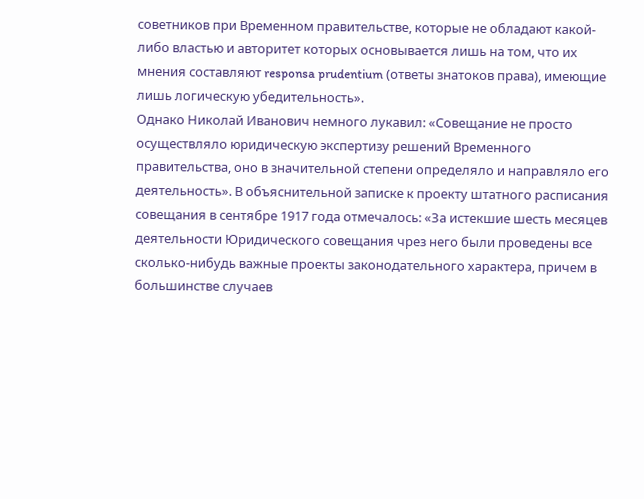советников при Временном правительстве, которые не обладают какой-либо властью и авторитет которых основывается лишь на том, что их мнения составляют responsa prudentium (ответы знатоков права), имеющие лишь логическую убедительность».
Однако Николай Иванович немного лукавил: «Совещание не просто осуществляло юридическую экспертизу решений Временного правительства, оно в значительной степени определяло и направляло его деятельность». В объяснительной записке к проекту штатного расписания совещания в сентябре 1917 года отмечалось: «За истекшие шесть месяцев деятельности Юридического совещания чрез него были проведены все сколько-нибудь важные проекты законодательного характера, причем в большинстве случаев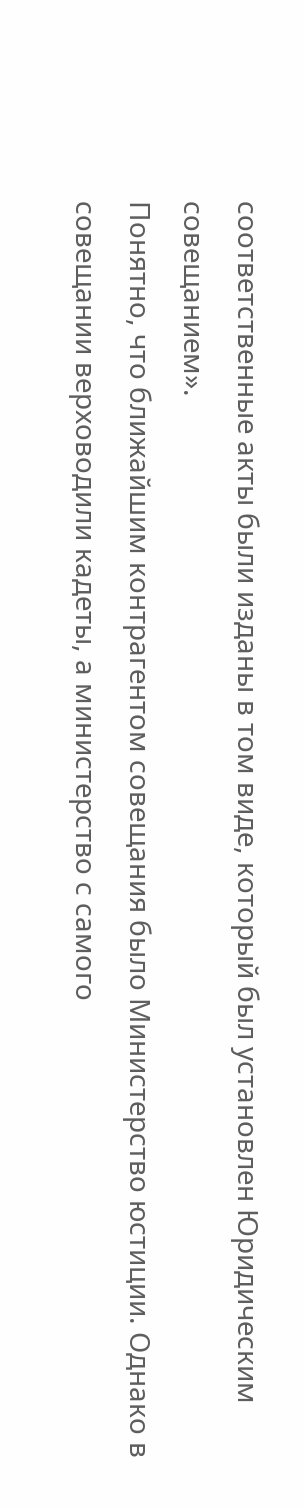соответственные акты были изданы в том виде, который был установлен Юридическим совещанием».
Понятно, что ближайшим контрагентом совещания было Министерство юстиции. Однако в совещании верховодили кадеты, а министерство с самого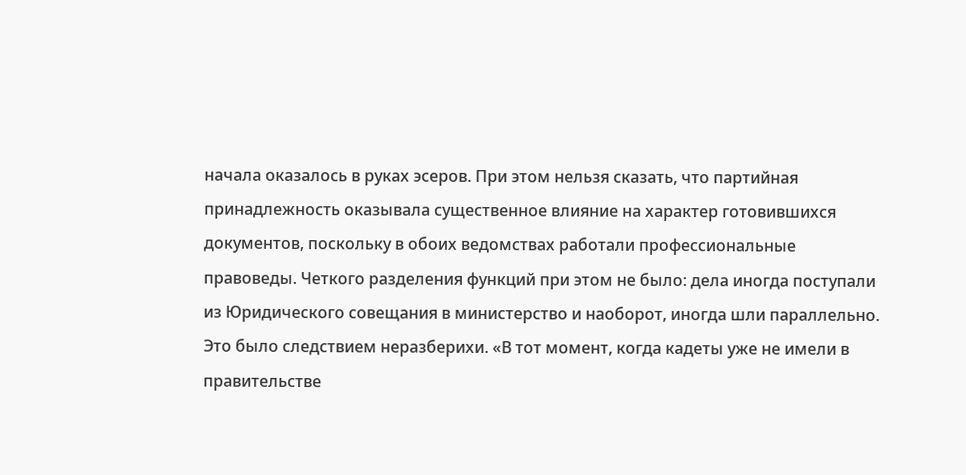начала оказалось в руках эсеров. При этом нельзя сказать, что партийная принадлежность оказывала существенное влияние на характер готовившихся документов, поскольку в обоих ведомствах работали профессиональные правоведы. Четкого разделения функций при этом не было: дела иногда поступали из Юридического совещания в министерство и наоборот, иногда шли параллельно. Это было следствием неразберихи. «В тот момент, когда кадеты уже не имели в правительстве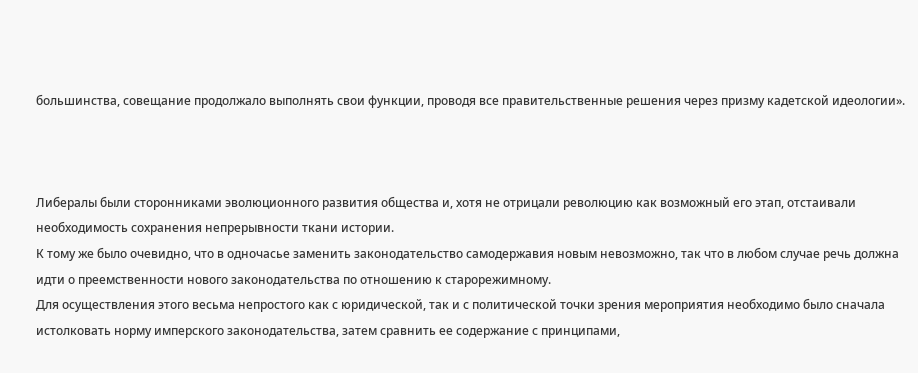большинства, совещание продолжало выполнять свои функции, проводя все правительственные решения через призму кадетской идеологии».



Либералы были сторонниками эволюционного развития общества и, хотя не отрицали революцию как возможный его этап, отстаивали необходимость сохранения непрерывности ткани истории.
К тому же было очевидно, что в одночасье заменить законодательство самодержавия новым невозможно, так что в любом случае речь должна идти о преемственности нового законодательства по отношению к старорежимному.
Для осуществления этого весьма непростого как с юридической, так и с политической точки зрения мероприятия необходимо было сначала истолковать норму имперского законодательства, затем сравнить ее содержание с принципами,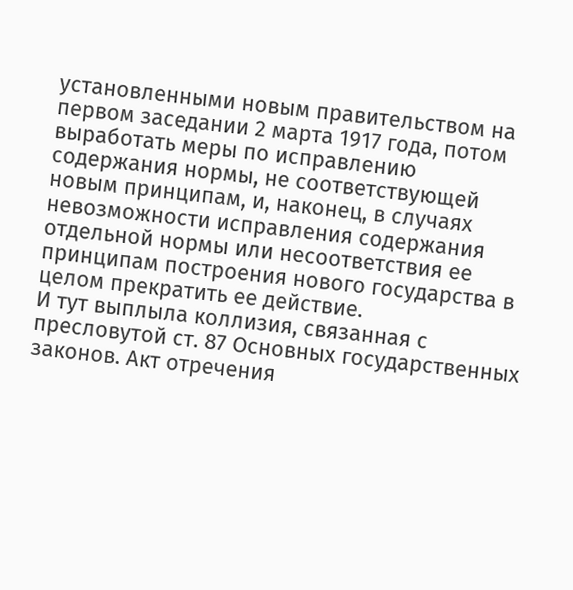установленными новым правительством на первом заседании 2 марта 1917 года, потом выработать меры по исправлению содержания нормы, не соответствующей новым принципам, и, наконец, в случаях невозможности исправления содержания отдельной нормы или несоответствия ее принципам построения нового государства в целом прекратить ее действие.
И тут выплыла коллизия, связанная с пресловутой ст. 87 Основных государственных законов. Акт отречения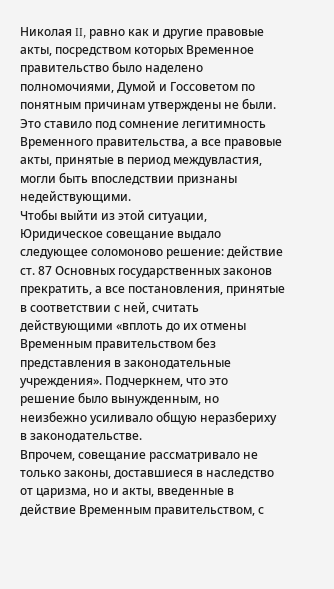Николая II, равно как и другие правовые акты, посредством которых Временное правительство было наделено полномочиями, Думой и Госсоветом по понятным причинам утверждены не были. Это ставило под сомнение легитимность Временного правительства, а все правовые акты, принятые в период междувластия, могли быть впоследствии признаны недействующими.
Чтобы выйти из этой ситуации, Юридическое совещание выдало следующее соломоново решение: действие ст. 87 Основных государственных законов прекратить, а все постановления, принятые в соответствии с ней, считать действующими «вплоть до их отмены Временным правительством без представления в законодательные учреждения». Подчеркнем, что это решение было вынужденным, но неизбежно усиливало общую неразбериху в законодательстве.
Впрочем, совещание рассматривало не только законы, доставшиеся в наследство от царизма, но и акты, введенные в действие Временным правительством, с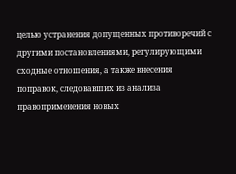целью устранения допущенных противоречий с другими постановлениями, регулирующими сходные отношения, а также внесения поправок, следовавших из анализа правоприменения новых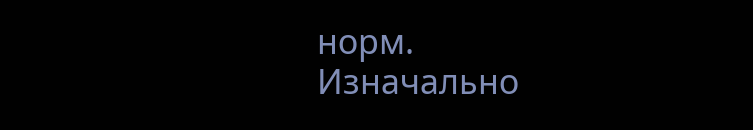норм.
Изначально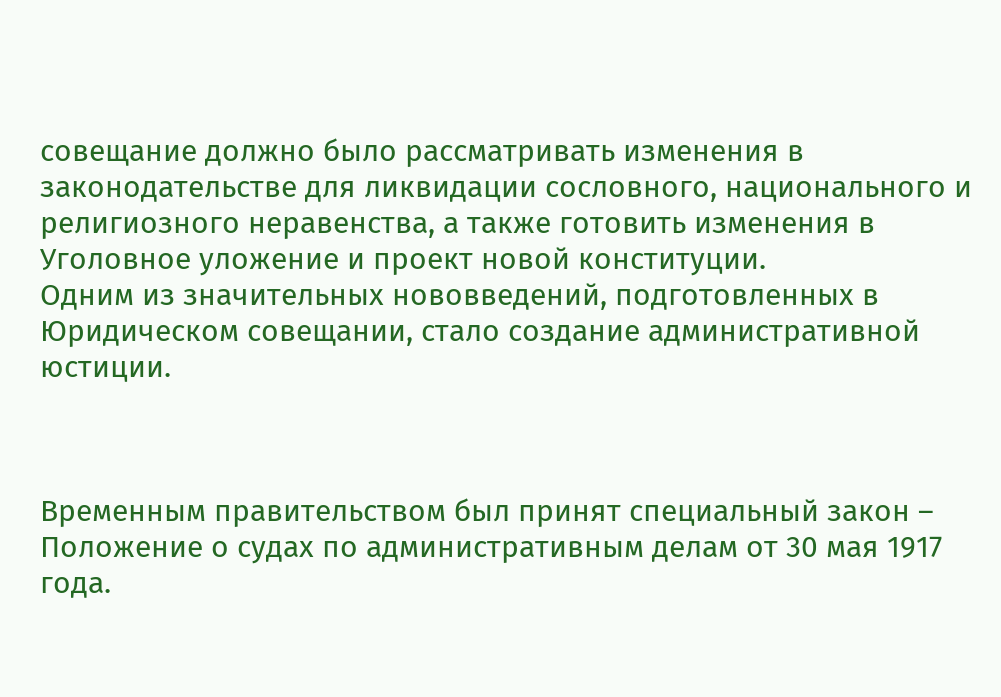совещание должно было рассматривать изменения в законодательстве для ликвидации сословного, национального и религиозного неравенства, а также готовить изменения в Уголовное уложение и проект новой конституции.
Одним из значительных нововведений, подготовленных в Юридическом совещании, стало создание административной юстиции.



Временным правительством был принят специальный закон – Положение о судах по административным делам от 30 мая 1917 года.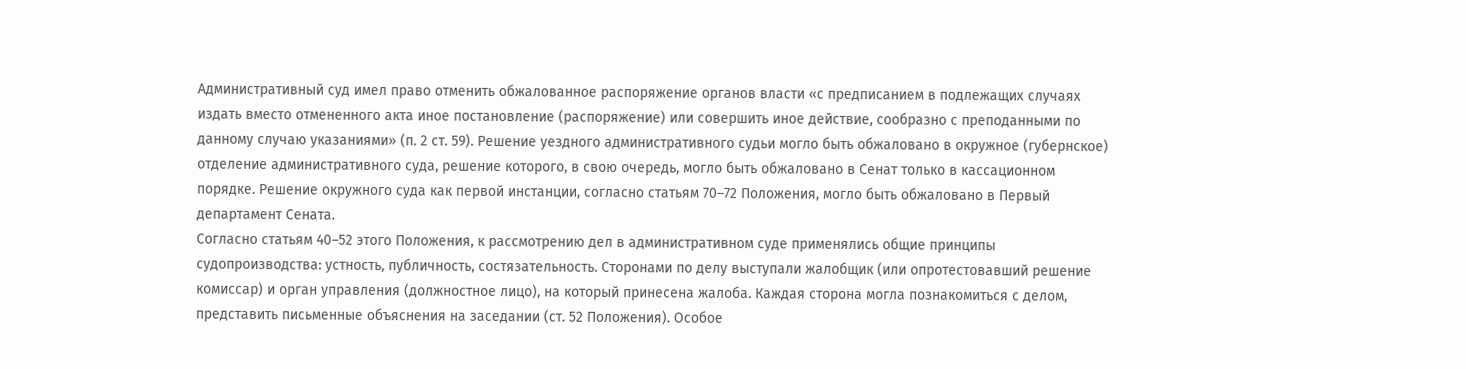Административный суд имел право отменить обжалованное распоряжение органов власти «с предписанием в подлежащих случаях издать вместо отмененного акта иное постановление (распоряжение) или совершить иное действие, сообразно с преподанными по данному случаю указаниями» (п. 2 ст. 59). Решение уездного административного судьи могло быть обжаловано в окружное (губернское) отделение административного суда, решение которого, в свою очередь, могло быть обжаловано в Сенат только в кассационном порядке. Решение окружного суда как первой инстанции, согласно статьям 70–72 Положения, могло быть обжаловано в Первый департамент Сената.
Согласно статьям 40–52 этого Положения, к рассмотрению дел в административном суде применялись общие принципы судопроизводства: устность, публичность, состязательность. Сторонами по делу выступали жалобщик (или опротестовавший решение комиссар) и орган управления (должностное лицо), на который принесена жалоба. Каждая сторона могла познакомиться с делом, представить письменные объяснения на заседании (ст. 52 Положения). Особое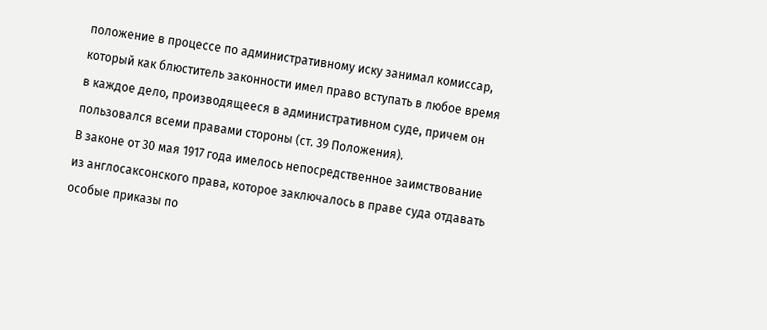положение в процессе по административному иску занимал комиссар, который как блюститель законности имел право вступать в любое время в каждое дело, производящееся в административном суде, причем он пользовался всеми правами стороны (ст. 39 Положения).
В законе от 30 мая 1917 года имелось непосредственное заимствование из англосаксонского права, которое заключалось в праве суда отдавать особые приказы по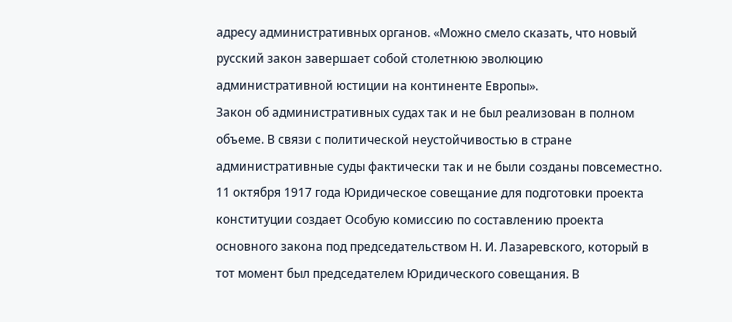адресу административных органов. «Можно смело сказать, что новый русский закон завершает собой столетнюю эволюцию административной юстиции на континенте Европы».
Закон об административных судах так и не был реализован в полном объеме. В связи с политической неустойчивостью в стране административные суды фактически так и не были созданы повсеместно.
11 октября 1917 года Юридическое совещание для подготовки проекта конституции создает Особую комиссию по составлению проекта основного закона под председательством Н. И. Лазаревского, который в тот момент был председателем Юридического совещания. В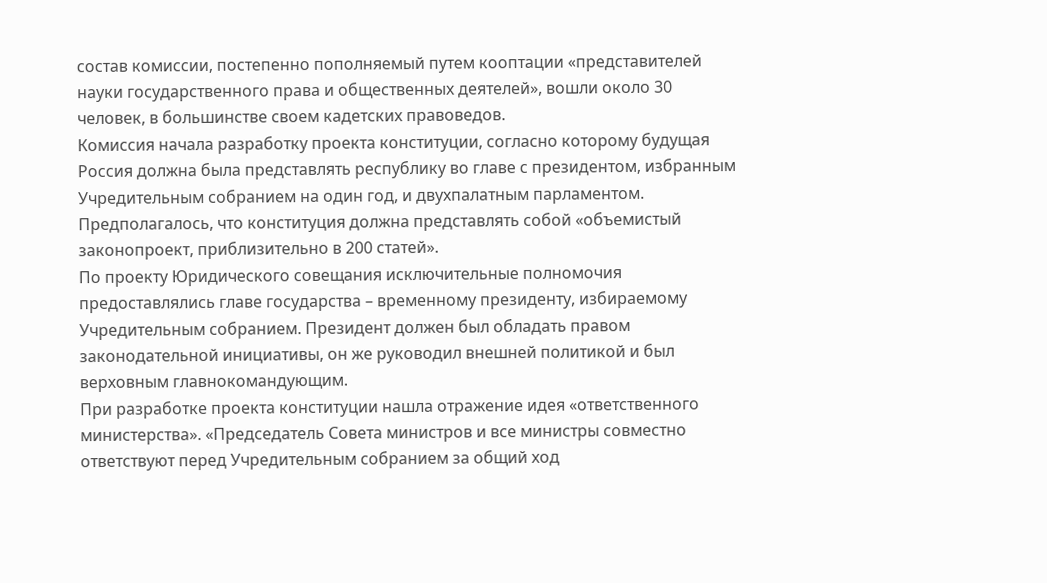состав комиссии, постепенно пополняемый путем кооптации «представителей науки государственного права и общественных деятелей», вошли около 30 человек, в большинстве своем кадетских правоведов.
Комиссия начала разработку проекта конституции, согласно которому будущая Россия должна была представлять республику во главе с президентом, избранным Учредительным собранием на один год, и двухпалатным парламентом. Предполагалось, что конституция должна представлять собой «объемистый законопроект, приблизительно в 200 статей».
По проекту Юридического совещания исключительные полномочия предоставлялись главе государства – временному президенту, избираемому Учредительным собранием. Президент должен был обладать правом законодательной инициативы, он же руководил внешней политикой и был верховным главнокомандующим.
При разработке проекта конституции нашла отражение идея «ответственного министерства». «Председатель Совета министров и все министры совместно ответствуют перед Учредительным собранием за общий ход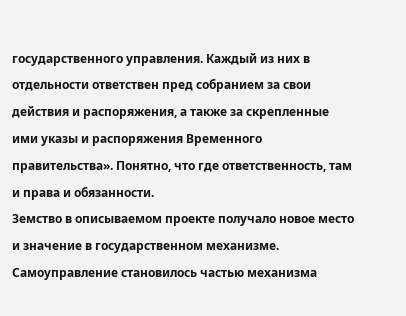государственного управления. Каждый из них в отдельности ответствен пред собранием за свои действия и распоряжения, а также за скрепленные ими указы и распоряжения Временного правительства». Понятно, что где ответственность, там и права и обязанности.
Земство в описываемом проекте получало новое место и значение в государственном механизме. Самоуправление становилось частью механизма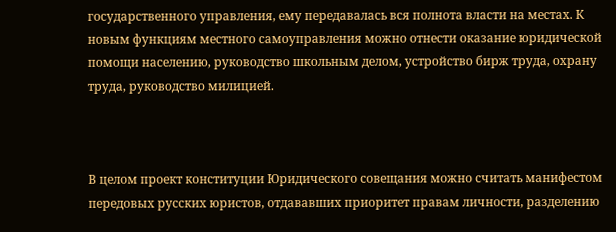государственного управления, ему передавалась вся полнота власти на местах. К новым функциям местного самоуправления можно отнести оказание юридической помощи населению, руководство школьным делом, устройство бирж труда, охрану труда, руководство милицией.



В целом проект конституции Юридического совещания можно считать манифестом передовых русских юристов, отдававших приоритет правам личности, разделению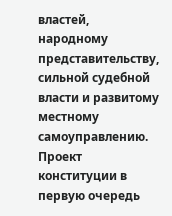властей, народному представительству, сильной судебной власти и развитому местному самоуправлению.
Проект конституции в первую очередь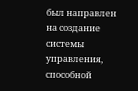был направлен на создание системы управления, способной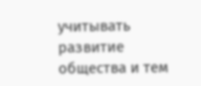учитывать развитие общества и тем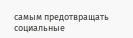самым предотвращать социальные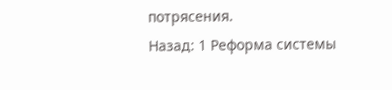потрясения.
Назад: 1 Реформа системы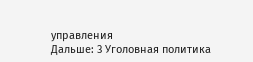управления
Дальше: 3 Уголовная политика